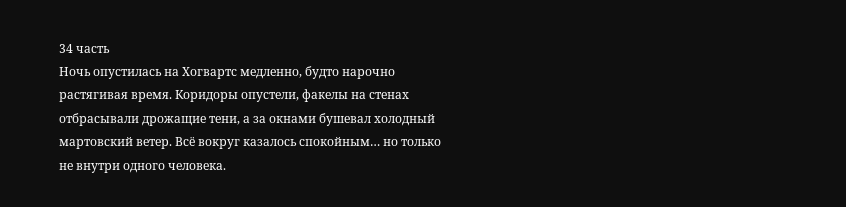34 часть
Ночь опустилась на Хогвартс медленно, будто нарочно растягивая время. Коридоры опустели, факелы на стенах отбрасывали дрожащие тени, а за окнами бушевал холодный мартовский ветер. Всё вокруг казалось спокойным… но только не внутри одного человека.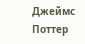Джеймс Поттер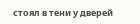стоял в тени у дверей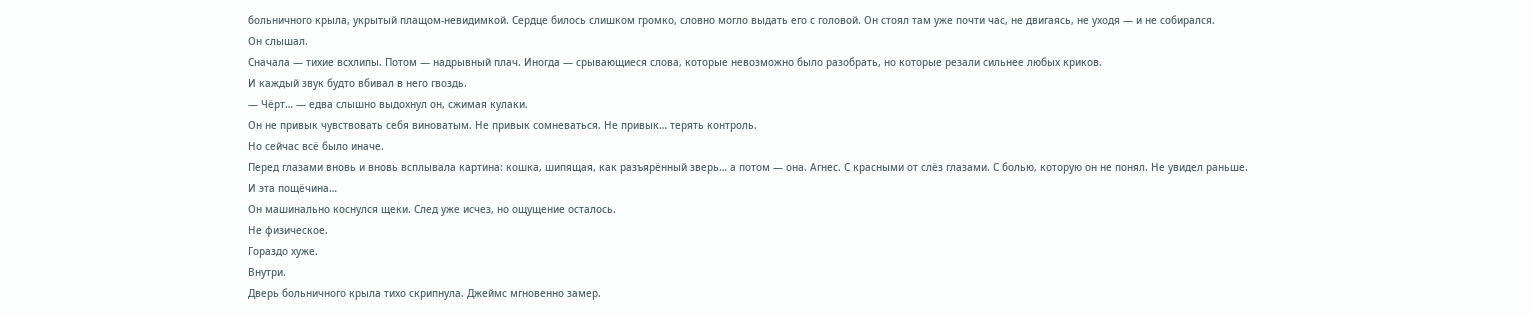больничного крыла, укрытый плащом-невидимкой. Сердце билось слишком громко, словно могло выдать его с головой. Он стоял там уже почти час, не двигаясь, не уходя — и не собирался.
Он слышал.
Сначала — тихие всхлипы. Потом — надрывный плач. Иногда — срывающиеся слова, которые невозможно было разобрать, но которые резали сильнее любых криков.
И каждый звук будто вбивал в него гвоздь.
— Чёрт… — едва слышно выдохнул он, сжимая кулаки.
Он не привык чувствовать себя виноватым. Не привык сомневаться. Не привык… терять контроль.
Но сейчас всё было иначе.
Перед глазами вновь и вновь всплывала картина: кошка, шипящая, как разъярённый зверь… а потом — она. Агнес. С красными от слёз глазами. С болью, которую он не понял. Не увидел раньше.
И эта пощёчина…
Он машинально коснулся щеки. След уже исчез, но ощущение осталось.
Не физическое.
Гораздо хуже.
Внутри.
Дверь больничного крыла тихо скрипнула. Джеймс мгновенно замер.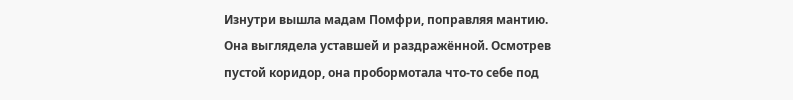Изнутри вышла мадам Помфри, поправляя мантию. Она выглядела уставшей и раздражённой. Осмотрев пустой коридор, она пробормотала что-то себе под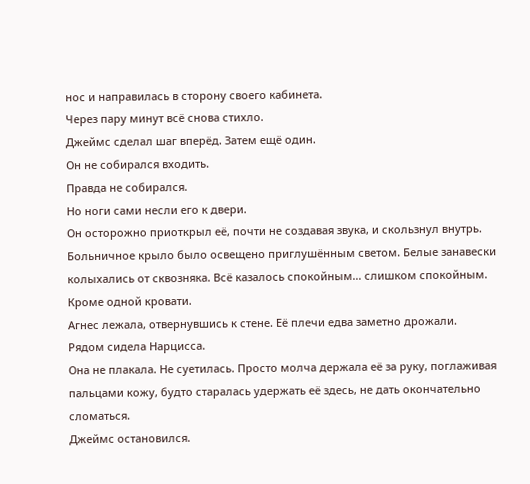нос и направилась в сторону своего кабинета.
Через пару минут всё снова стихло.
Джеймс сделал шаг вперёд. Затем ещё один.
Он не собирался входить.
Правда не собирался.
Но ноги сами несли его к двери.
Он осторожно приоткрыл её, почти не создавая звука, и скользнул внутрь.
Больничное крыло было освещено приглушённым светом. Белые занавески колыхались от сквозняка. Всё казалось спокойным… слишком спокойным.
Кроме одной кровати.
Агнес лежала, отвернувшись к стене. Её плечи едва заметно дрожали.
Рядом сидела Нарцисса.
Она не плакала. Не суетилась. Просто молча держала её за руку, поглаживая пальцами кожу, будто старалась удержать её здесь, не дать окончательно сломаться.
Джеймс остановился.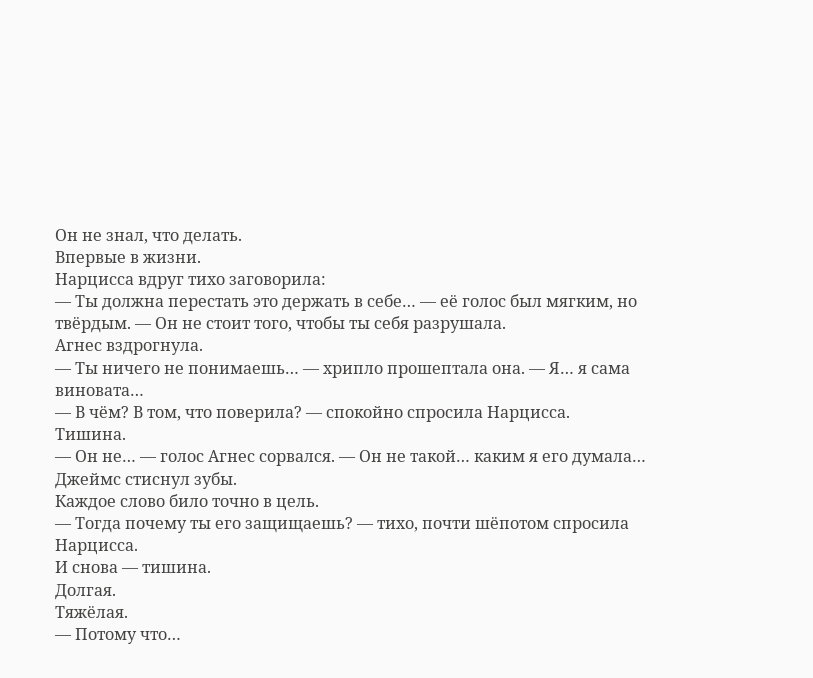Он не знал, что делать.
Впервые в жизни.
Нарцисса вдруг тихо заговорила:
— Ты должна перестать это держать в себе… — её голос был мягким, но твёрдым. — Он не стоит того, чтобы ты себя разрушала.
Агнес вздрогнула.
— Ты ничего не понимаешь… — хрипло прошептала она. — Я… я сама виновата…
— В чём? В том, что поверила? — спокойно спросила Нарцисса.
Тишина.
— Он не… — голос Агнес сорвался. — Он не такой… каким я его думала…
Джеймс стиснул зубы.
Каждое слово било точно в цель.
— Тогда почему ты его защищаешь? — тихо, почти шёпотом спросила Нарцисса.
И снова — тишина.
Долгая.
Тяжёлая.
— Потому что…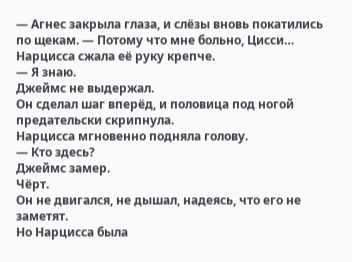— Агнес закрыла глаза, и слёзы вновь покатились по щекам. — Потому что мне больно, Цисси…
Нарцисса сжала её руку крепче.
— Я знаю.
Джеймс не выдержал.
Он сделал шаг вперёд, и половица под ногой предательски скрипнула.
Нарцисса мгновенно подняла голову.
— Кто здесь?
Джеймс замер.
Чёрт.
Он не двигался, не дышал, надеясь, что его не заметят.
Но Нарцисса была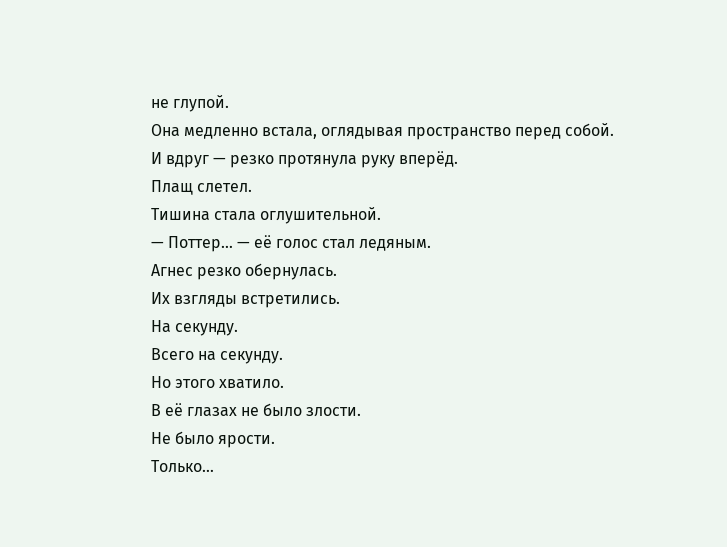не глупой.
Она медленно встала, оглядывая пространство перед собой.
И вдруг — резко протянула руку вперёд.
Плащ слетел.
Тишина стала оглушительной.
— Поттер… — её голос стал ледяным.
Агнес резко обернулась.
Их взгляды встретились.
На секунду.
Всего на секунду.
Но этого хватило.
В её глазах не было злости.
Не было ярости.
Только…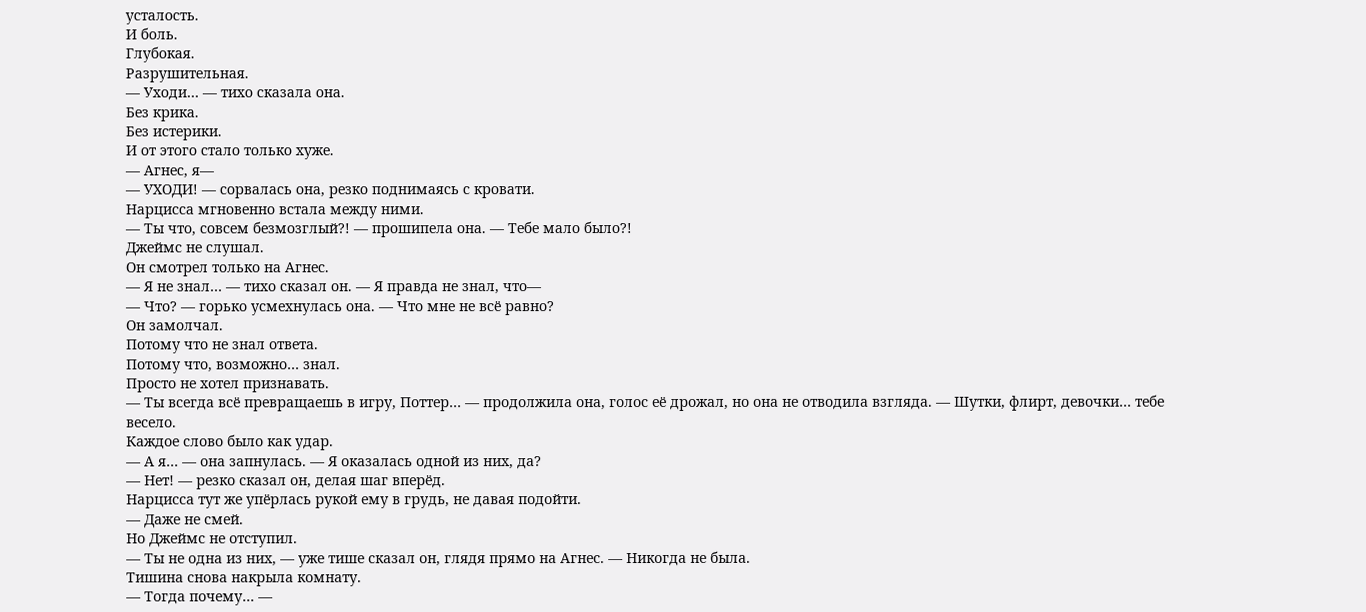усталость.
И боль.
Глубокая.
Разрушительная.
— Уходи… — тихо сказала она.
Без крика.
Без истерики.
И от этого стало только хуже.
— Агнес, я—
— УХОДИ! — сорвалась она, резко поднимаясь с кровати.
Нарцисса мгновенно встала между ними.
— Ты что, совсем безмозглый?! — прошипела она. — Тебе мало было?!
Джеймс не слушал.
Он смотрел только на Агнес.
— Я не знал… — тихо сказал он. — Я правда не знал, что—
— Что? — горько усмехнулась она. — Что мне не всё равно?
Он замолчал.
Потому что не знал ответа.
Потому что, возможно… знал.
Просто не хотел признавать.
— Ты всегда всё превращаешь в игру, Поттер… — продолжила она, голос её дрожал, но она не отводила взгляда. — Шутки, флирт, девочки… тебе весело.
Каждое слово было как удар.
— А я… — она запнулась. — Я оказалась одной из них, да?
— Нет! — резко сказал он, делая шаг вперёд.
Нарцисса тут же упёрлась рукой ему в грудь, не давая подойти.
— Даже не смей.
Но Джеймс не отступил.
— Ты не одна из них, — уже тише сказал он, глядя прямо на Агнес. — Никогда не была.
Тишина снова накрыла комнату.
— Тогда почему… —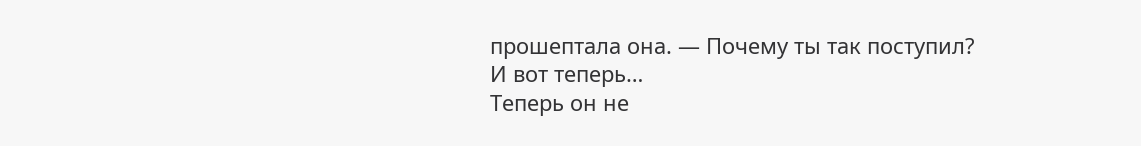прошептала она. — Почему ты так поступил?
И вот теперь…
Теперь он не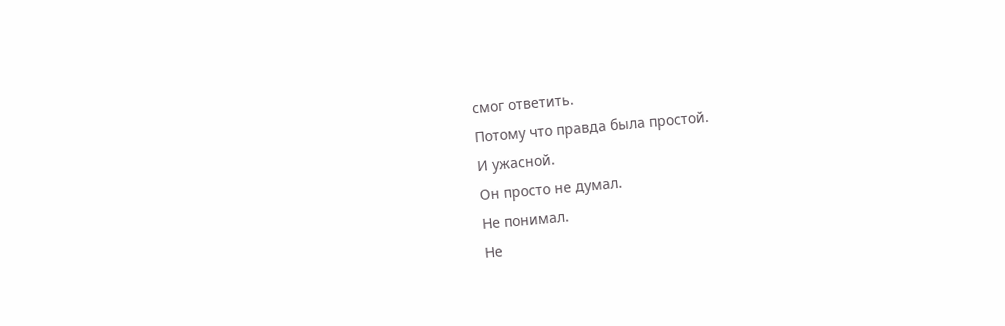смог ответить.
Потому что правда была простой.
И ужасной.
Он просто не думал.
Не понимал.
Не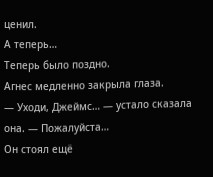ценил.
А теперь…
Теперь было поздно.
Агнес медленно закрыла глаза.
— Уходи, Джеймс… — устало сказала она. — Пожалуйста…
Он стоял ещё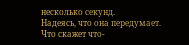несколько секунд.
Надеясь, что она передумает.
Что скажет что-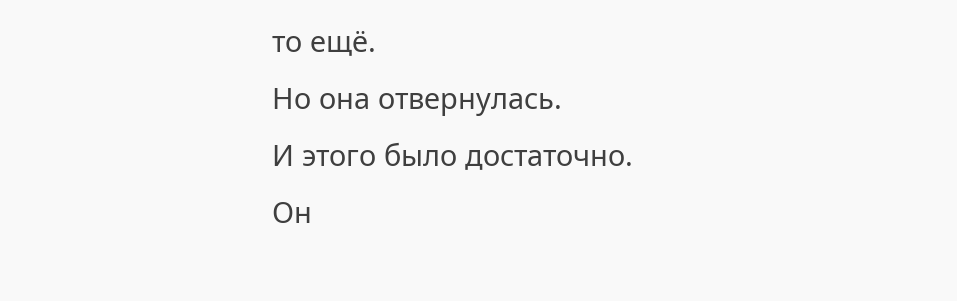то ещё.
Но она отвернулась.
И этого было достаточно.
Он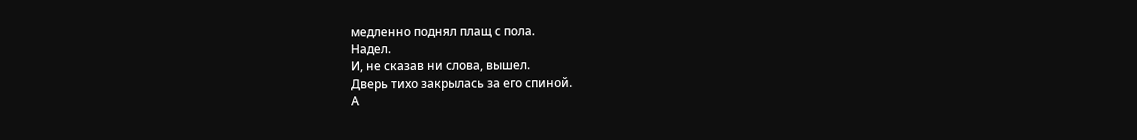медленно поднял плащ с пола.
Надел.
И, не сказав ни слова, вышел.
Дверь тихо закрылась за его спиной.
А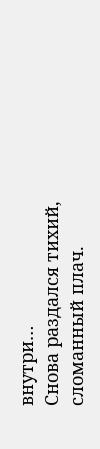внутри…
Снова раздался тихий, сломанный плач.